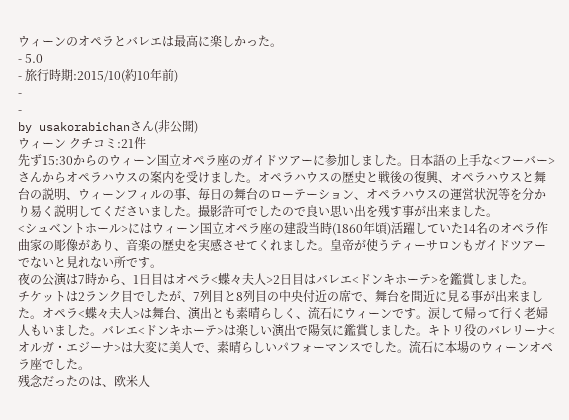ウィーンのオペラとバレエは最高に楽しかった。
- 5.0
- 旅行時期:2015/10(約10年前)
-
-
by usakorabichanさん(非公開)
ウィーン クチコミ:21件
先ず15:30からのウィーン国立オペラ座のガイドツアーに参加しました。日本語の上手な<フーバー>さんからオペラハウスの案内を受けました。オペラハウスの歴史と戦後の復興、オペラハウスと舞台の説明、ウィーンフィルの事、毎日の舞台のローテーション、オペラハウスの運営状況等を分かり易く説明してくださいました。撮影許可でしたので良い思い出を残す事が出来ました。
<シュベントホール>にはウィーン国立オペラ座の建設当時(1860年頃)活躍していた14名のオペラ作曲家の彫像があり、音楽の歴史を実感させてくれました。皇帝が使うティーサロンもガイドツアーでないと見れない所です。
夜の公演は7時から、1日目はオペラ<蝶々夫人>2日目はバレエ<ドンキホーテ>を鑑賞しました。
チケットは2ランク目でしたが、7列目と8列目の中央付近の席で、舞台を間近に見る事が出来ました。オペラ<蝶々夫人>は舞台、演出とも素晴らしく、流石にウィーンです。涙して帰って行く老婦人もいました。バレエ<ドンキホーテ>は楽しい演出で陽気に鑑賞しました。キトリ役のバレリーナ<オルガ・エジーナ>は大変に美人で、素晴らしいパフォーマンスでした。流石に本場のウィーンオペラ座でした。
残念だったのは、欧米人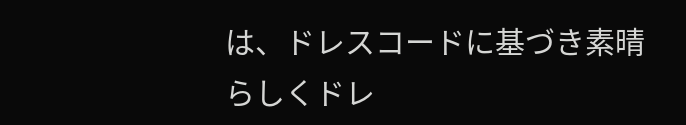は、ドレスコードに基づき素晴らしくドレ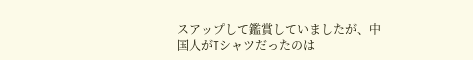スアップして鑑賞していましたが、中国人がTシャツだったのは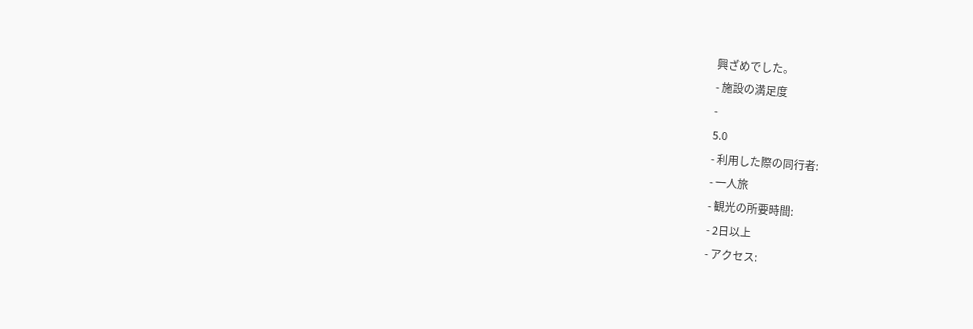興ざめでした。
- 施設の満足度
-
5.0
- 利用した際の同行者:
- 一人旅
- 観光の所要時間:
- 2日以上
- アクセス: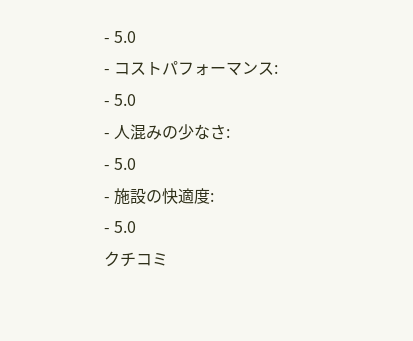- 5.0
- コストパフォーマンス:
- 5.0
- 人混みの少なさ:
- 5.0
- 施設の快適度:
- 5.0
クチコミ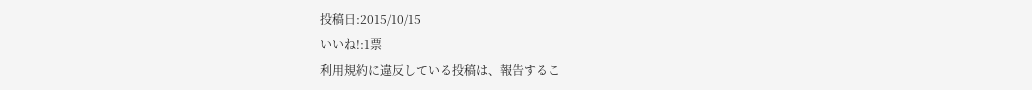投稿日:2015/10/15
いいね!:1票
利用規約に違反している投稿は、報告するこ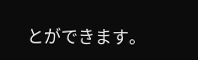とができます。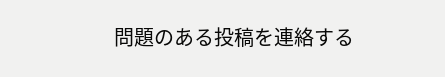問題のある投稿を連絡する